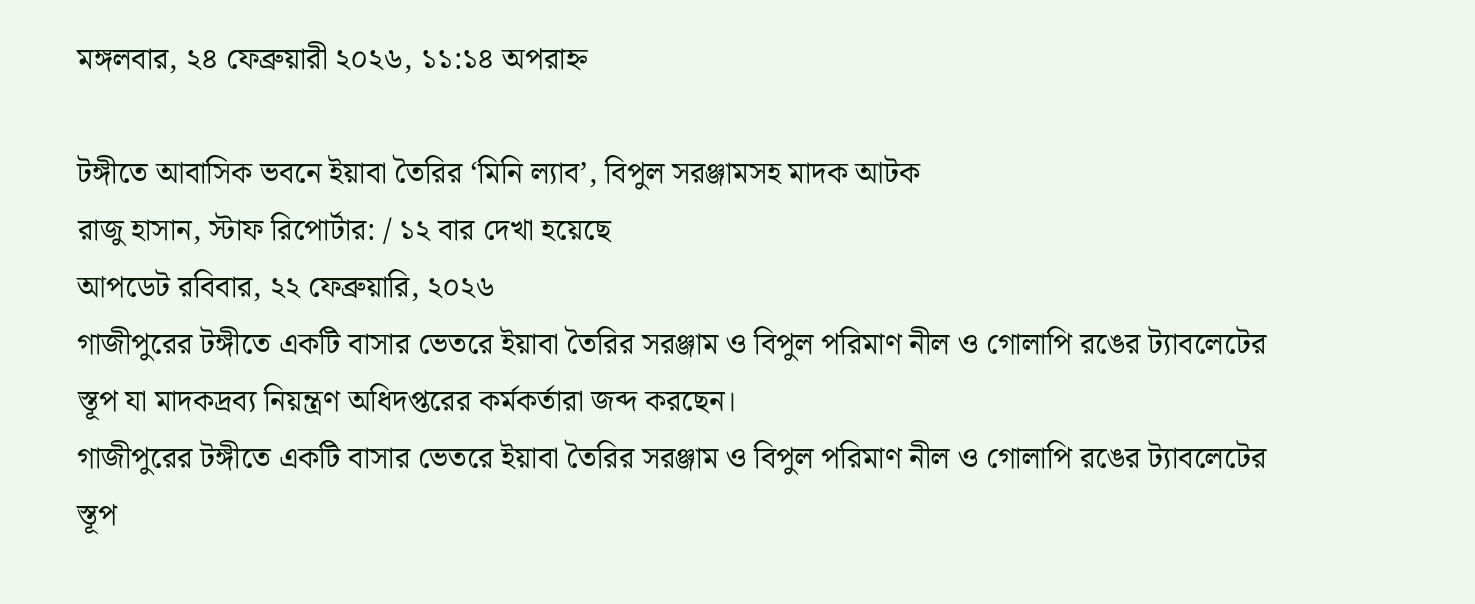মঙ্গলবার, ২৪ ফেব্রুয়ারী ২০২৬, ১১:১৪ অপরাহ্ন

টঙ্গীতে আবাসিক ভবনে ইয়াবা তৈরির ‘মিনি ল্যাব’, বিপুল সরঞ্জামসহ মাদক আটক
রাজু হাসান, স্টাফ রিপোর্টার: / ১২ বার দেখা হয়েছে
আপডেট রবিবার, ২২ ফেব্রুয়ারি, ২০২৬
গাজীপুরের টঙ্গীতে একটি বাসার ভেতরে ইয়াবা তৈরির সরঞ্জাম ও বিপুল পরিমাণ নীল ও গোলাপি রঙের ট্যাবলেটের স্তূপ যা মাদকদ্রব্য নিয়ন্ত্রণ অধিদপ্তরের কর্মকর্তারা জব্দ করছেন।
গাজীপুরের টঙ্গীতে একটি বাসার ভেতরে ইয়াবা তৈরির সরঞ্জাম ও বিপুল পরিমাণ নীল ও গোলাপি রঙের ট্যাবলেটের স্তূপ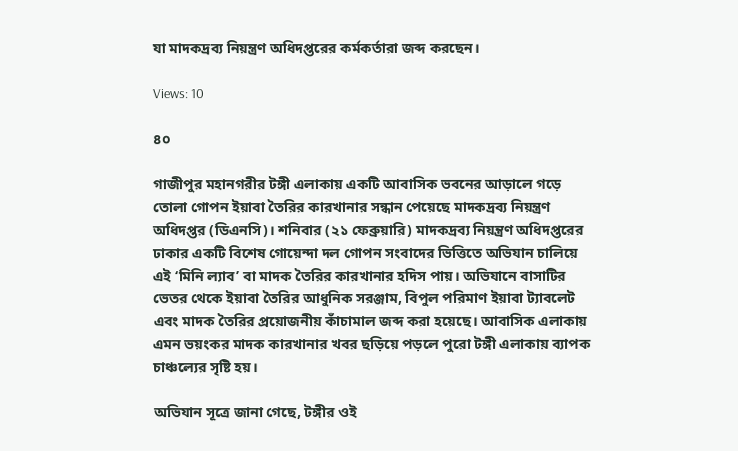যা মাদকদ্রব্য নিয়ন্ত্রণ অধিদপ্তরের কর্মকর্তারা জব্দ করছেন।

Views: 10

৪০

গাজীপুর মহানগরীর টঙ্গী এলাকায় একটি আবাসিক ভবনের আড়ালে গড়ে তোলা গোপন ইয়াবা তৈরির কারখানার সন্ধান পেয়েছে মাদকদ্রব্য নিয়ন্ত্রণ অধিদপ্তর (ডিএনসি)। শনিবার (২১ ফেব্রুয়ারি) মাদকদ্রব্য নিয়ন্ত্রণ অধিদপ্তরের ঢাকার একটি বিশেষ গোয়েন্দা দল গোপন সংবাদের ভিত্তিতে অভিযান চালিয়ে এই ‘মিনি ল্যাব’ বা মাদক তৈরির কারখানার হদিস পায়। অভিযানে বাসাটির ভেতর থেকে ইয়াবা তৈরির আধুনিক সরঞ্জাম, বিপুল পরিমাণ ইয়াবা ট্যাবলেট এবং মাদক তৈরির প্রয়োজনীয় কাঁচামাল জব্দ করা হয়েছে। আবাসিক এলাকায় এমন ভয়ংকর মাদক কারখানার খবর ছড়িয়ে পড়লে পুরো টঙ্গী এলাকায় ব্যাপক চাঞ্চল্যের সৃষ্টি হয়।

অভিযান সূত্রে জানা গেছে, টঙ্গীর ওই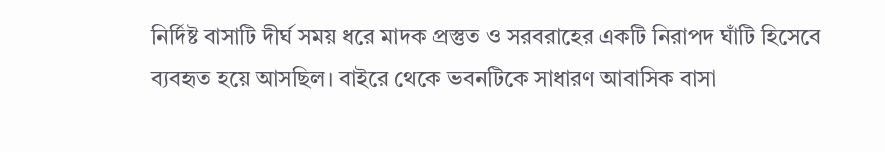নির্দিষ্ট বাসাটি দীর্ঘ সময় ধরে মাদক প্রস্তুত ও সরবরাহের একটি নিরাপদ ঘাঁটি হিসেবে ব্যবহৃত হয়ে আসছিল। বাইরে থেকে ভবনটিকে সাধারণ আবাসিক বাসা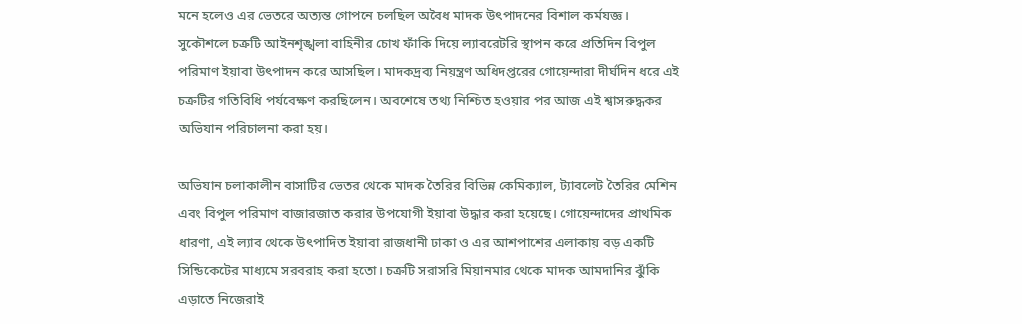মনে হলেও এর ভেতরে অত্যন্ত গোপনে চলছিল অবৈধ মাদক উৎপাদনের বিশাল কর্মযজ্ঞ। সুকৌশলে চক্রটি আইনশৃঙ্খলা বাহিনীর চোখ ফাঁকি দিয়ে ল্যাবরেটরি স্থাপন করে প্রতিদিন বিপুল পরিমাণ ইয়াবা উৎপাদন করে আসছিল। মাদকদ্রব্য নিয়ন্ত্রণ অধিদপ্তরের গোয়েন্দারা দীর্ঘদিন ধরে এই চক্রটির গতিবিধি পর্যবেক্ষণ করছিলেন। অবশেষে তথ্য নিশ্চিত হওয়ার পর আজ এই শ্বাসরুদ্ধকর অভিযান পরিচালনা করা হয়।

অভিযান চলাকালীন বাসাটির ভেতর থেকে মাদক তৈরির বিভিন্ন কেমিক্যাল, ট্যাবলেট তৈরির মেশিন এবং বিপুল পরিমাণ বাজারজাত করার উপযোগী ইয়াবা উদ্ধার করা হয়েছে। গোয়েন্দাদের প্রাথমিক ধারণা, এই ল্যাব থেকে উৎপাদিত ইয়াবা রাজধানী ঢাকা ও এর আশপাশের এলাকায় বড় একটি সিন্ডিকেটের মাধ্যমে সরবরাহ করা হতো। চক্রটি সরাসরি মিয়ানমার থেকে মাদক আমদানির ঝুঁকি এড়াতে নিজেরাই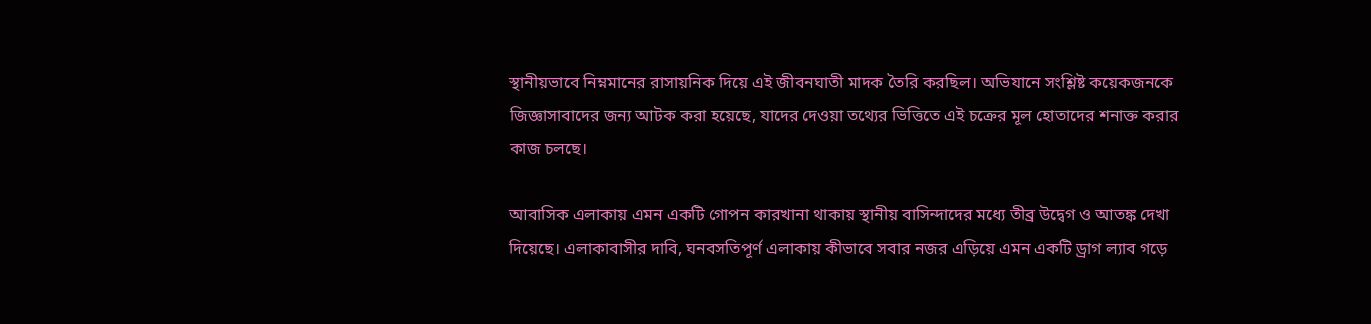স্থানীয়ভাবে নিম্নমানের রাসায়নিক দিয়ে এই জীবনঘাতী মাদক তৈরি করছিল। অভিযানে সংশ্লিষ্ট কয়েকজনকে জিজ্ঞাসাবাদের জন্য আটক করা হয়েছে, যাদের দেওয়া তথ্যের ভিত্তিতে এই চক্রের মূল হোতাদের শনাক্ত করার কাজ চলছে।

আবাসিক এলাকায় এমন একটি গোপন কারখানা থাকায় স্থানীয় বাসিন্দাদের মধ্যে তীব্র উদ্বেগ ও আতঙ্ক দেখা দিয়েছে। এলাকাবাসীর দাবি, ঘনবসতিপূর্ণ এলাকায় কীভাবে সবার নজর এড়িয়ে এমন একটি ড্রাগ ল্যাব গড়ে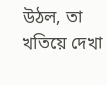উঠল, তা খতিয়ে দেখা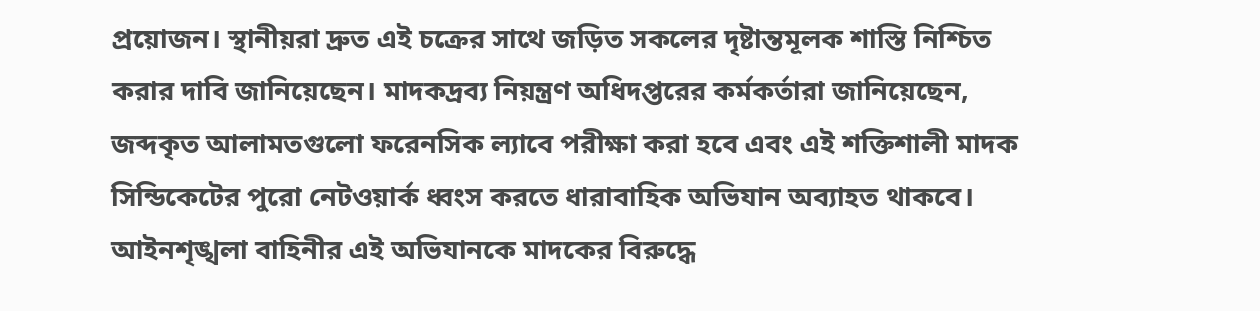প্রয়োজন। স্থানীয়রা দ্রুত এই চক্রের সাথে জড়িত সকলের দৃষ্টান্তমূলক শাস্তি নিশ্চিত করার দাবি জানিয়েছেন। মাদকদ্রব্য নিয়ন্ত্রণ অধিদপ্তরের কর্মকর্তারা জানিয়েছেন, জব্দকৃত আলামতগুলো ফরেনসিক ল্যাবে পরীক্ষা করা হবে এবং এই শক্তিশালী মাদক সিন্ডিকেটের পুরো নেটওয়ার্ক ধ্বংস করতে ধারাবাহিক অভিযান অব্যাহত থাকবে। আইনশৃঙ্খলা বাহিনীর এই অভিযানকে মাদকের বিরুদ্ধে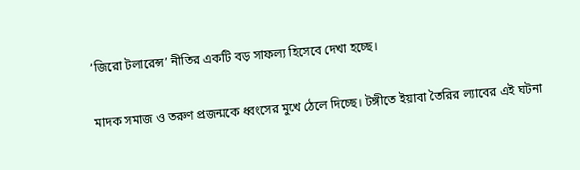‘জিরো টলারেন্স’ নীতির একটি বড় সাফল্য হিসেবে দেখা হচ্ছে।

মাদক সমাজ ও তরুণ প্রজন্মকে ধ্বংসের মুখে ঠেলে দিচ্ছে। টঙ্গীতে ইয়াবা তৈরির ল্যাবের এই ঘটনা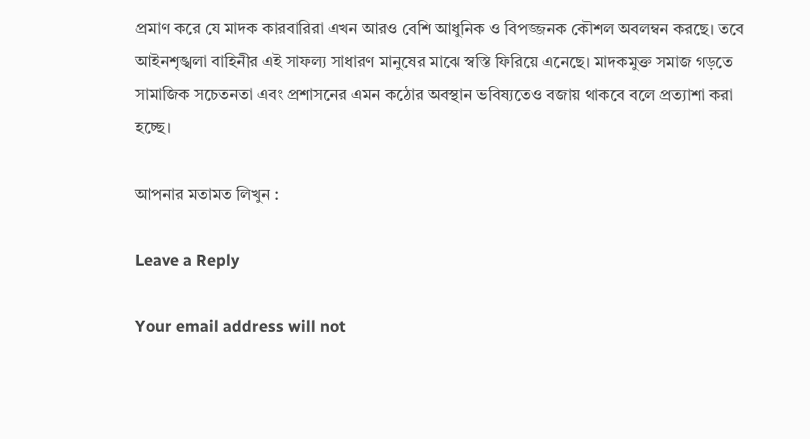প্রমাণ করে যে মাদক কারবারিরা এখন আরও বেশি আধুনিক ও বিপজ্জনক কৌশল অবলম্বন করছে। তবে আইনশৃঙ্খলা বাহিনীর এই সাফল্য সাধারণ মানুষের মাঝে স্বস্তি ফিরিয়ে এনেছে। মাদকমুক্ত সমাজ গড়তে সামাজিক সচেতনতা এবং প্রশাসনের এমন কঠোর অবস্থান ভবিষ্যতেও বজায় থাকবে বলে প্রত্যাশা করা হচ্ছে।

আপনার মতামত লিখুন :

Leave a Reply

Your email address will not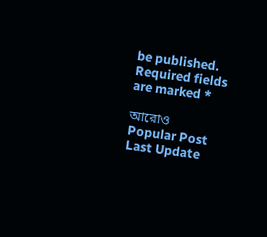be published. Required fields are marked *

আরোও
Popular Post
Last Update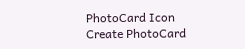PhotoCard Icon
Create PhotoCard